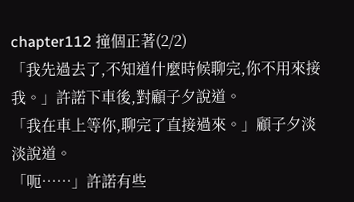chapter112 撞個正著(2/2)
「我先過去了,不知道什麼時候聊完,你不用來接我。」許諾下車後,對顧子夕說道。
「我在車上等你,聊完了直接過來。」顧子夕淡淡說道。
「呃……」許諾有些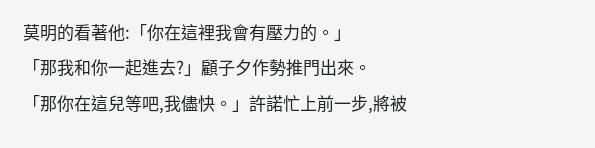莫明的看著他:「你在這裡我會有壓力的。」
「那我和你一起進去?」顧子夕作勢推門出來。
「那你在這兒等吧,我儘快。」許諾忙上前一步,將被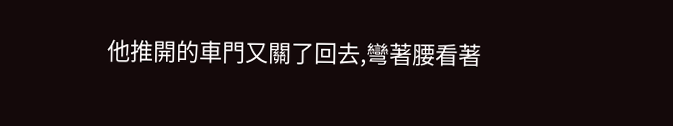他推開的車門又關了回去,彎著腰看著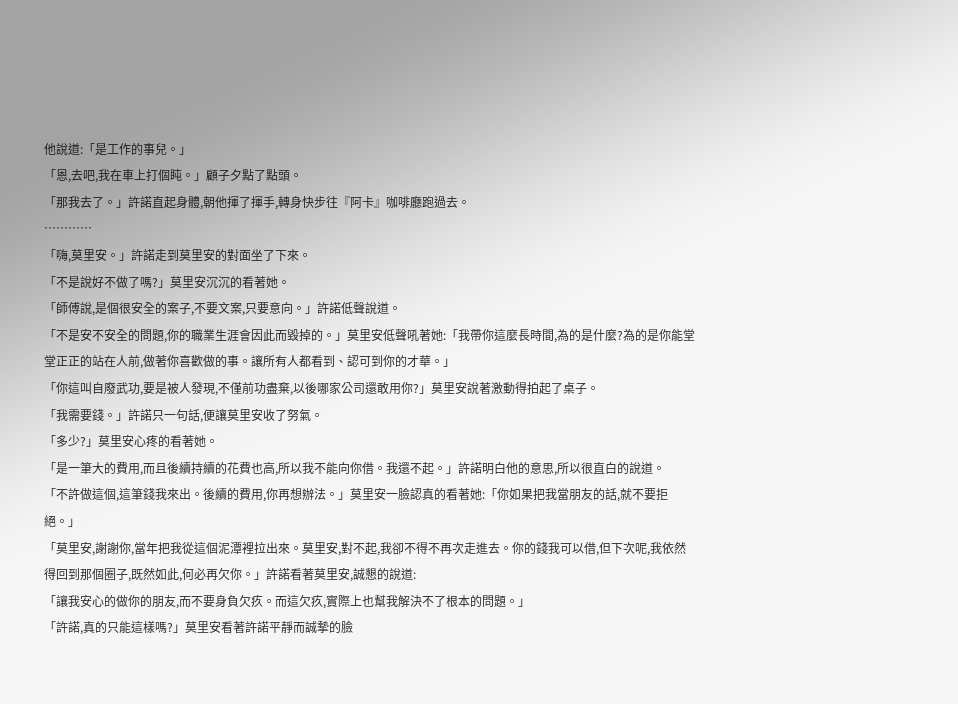他說道:「是工作的事兒。」
「恩,去吧,我在車上打個盹。」顧子夕點了點頭。
「那我去了。」許諾直起身體,朝他揮了揮手,轉身快步往『阿卡』咖啡廳跑過去。
…………
「嗨,莫里安。」許諾走到莫里安的對面坐了下來。
「不是說好不做了嗎?」莫里安沉沉的看著她。
「師傅說,是個很安全的案子,不要文案,只要意向。」許諾低聲說道。
「不是安不安全的問題,你的職業生涯會因此而毀掉的。」莫里安低聲吼著她:「我帶你這麼長時間,為的是什麼?為的是你能堂堂正正的站在人前,做著你喜歡做的事。讓所有人都看到、認可到你的才華。」
「你這叫自廢武功,要是被人發現,不僅前功盡棄,以後哪家公司還敢用你?」莫里安說著激動得拍起了桌子。
「我需要錢。」許諾只一句話,便讓莫里安收了努氣。
「多少?」莫里安心疼的看著她。
「是一筆大的費用,而且後續持續的花費也高,所以我不能向你借。我還不起。」許諾明白他的意思,所以很直白的說道。
「不許做這個,這筆錢我來出。後續的費用,你再想辦法。」莫里安一臉認真的看著她:「你如果把我當朋友的話,就不要拒絕。」
「莫里安,謝謝你,當年把我從這個泥潭裡拉出來。莫里安,對不起,我卻不得不再次走進去。你的錢我可以借,但下次呢,我依然得回到那個圈子,既然如此,何必再欠你。」許諾看著莫里安,誠懇的說道:
「讓我安心的做你的朋友,而不要身負欠疚。而這欠疚,實際上也幫我解決不了根本的問題。」
「許諾,真的只能這樣嗎?」莫里安看著許諾平靜而誠摯的臉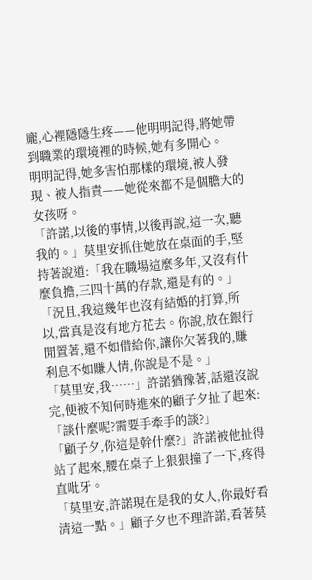龐,心裡隱隱生疼——他明明記得,將她帶到職業的環境裡的時候,她有多開心。
明明記得,她多害怕那樣的環境,被人發現、被人指責——她從來都不是個膽大的女孩呀。
「許諾,以後的事情,以後再說,這一次,聽我的。」莫里安抓住她放在桌面的手,堅持著說道:「我在職場這麼多年,又沒有什麼負擔,三四十萬的存款,還是有的。」
「況且,我這幾年也沒有結婚的打算,所以,當真是沒有地方花去。你說,放在銀行閒置著,還不如借給你,讓你欠著我的,賺利息不如賺人情,你說是不是。」
「莫里安,我……」許諾猶豫著,話還沒說完,便被不知何時進來的顧子夕扯了起來:「談什麼呢?需要手牽手的談?」
「顧子夕,你這是幹什麼?」許諾被他扯得站了起來,腰在桌子上狠狠撞了一下,疼得直吡牙。
「莫里安,許諾現在是我的女人,你最好看清這一點。」顧子夕也不理許諾,看著莫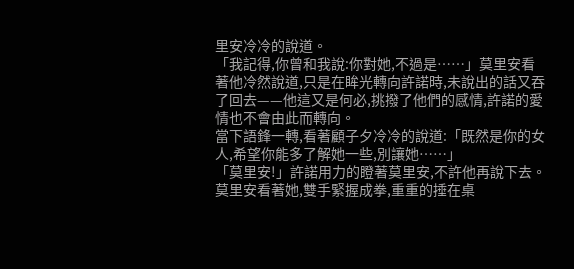里安冷冷的說道。
「我記得,你曾和我說:你對她,不過是……」莫里安看著他冷然說道,只是在眸光轉向許諾時,未說出的話又吞了回去——他這又是何必,挑撥了他們的感情,許諾的愛情也不會由此而轉向。
當下語鋒一轉,看著顧子夕冷冷的說道:「既然是你的女人,希望你能多了解她一些,別讓她……」
「莫里安!」許諾用力的瞪著莫里安,不許他再說下去。
莫里安看著她,雙手緊握成拳,重重的捶在桌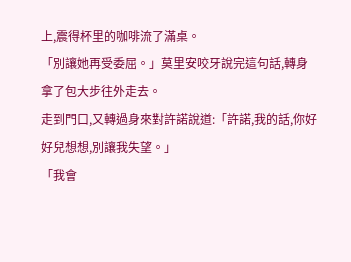上,震得杯里的咖啡流了滿桌。
「別讓她再受委屈。」莫里安咬牙說完這句話,轉身拿了包大步往外走去。
走到門口,又轉過身來對許諾說道:「許諾,我的話,你好好兒想想,別讓我失望。」
「我會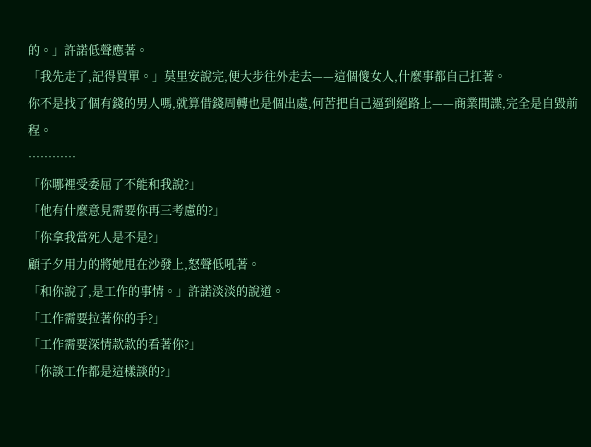的。」許諾低聲應著。
「我先走了,記得買單。」莫里安說完,便大步往外走去——這個傻女人,什麼事都自己扛著。
你不是找了個有錢的男人嗎,就算借錢周轉也是個出處,何苦把自己逼到絕路上——商業間諜,完全是自毀前程。
…………
「你哪裡受委屈了不能和我說?」
「他有什麼意見需要你再三考慮的?」
「你拿我當死人是不是?」
顧子夕用力的將她甩在沙發上,怒聲低吼著。
「和你說了,是工作的事情。」許諾淡淡的說道。
「工作需要拉著你的手?」
「工作需要深情款款的看著你?」
「你談工作都是這樣談的?」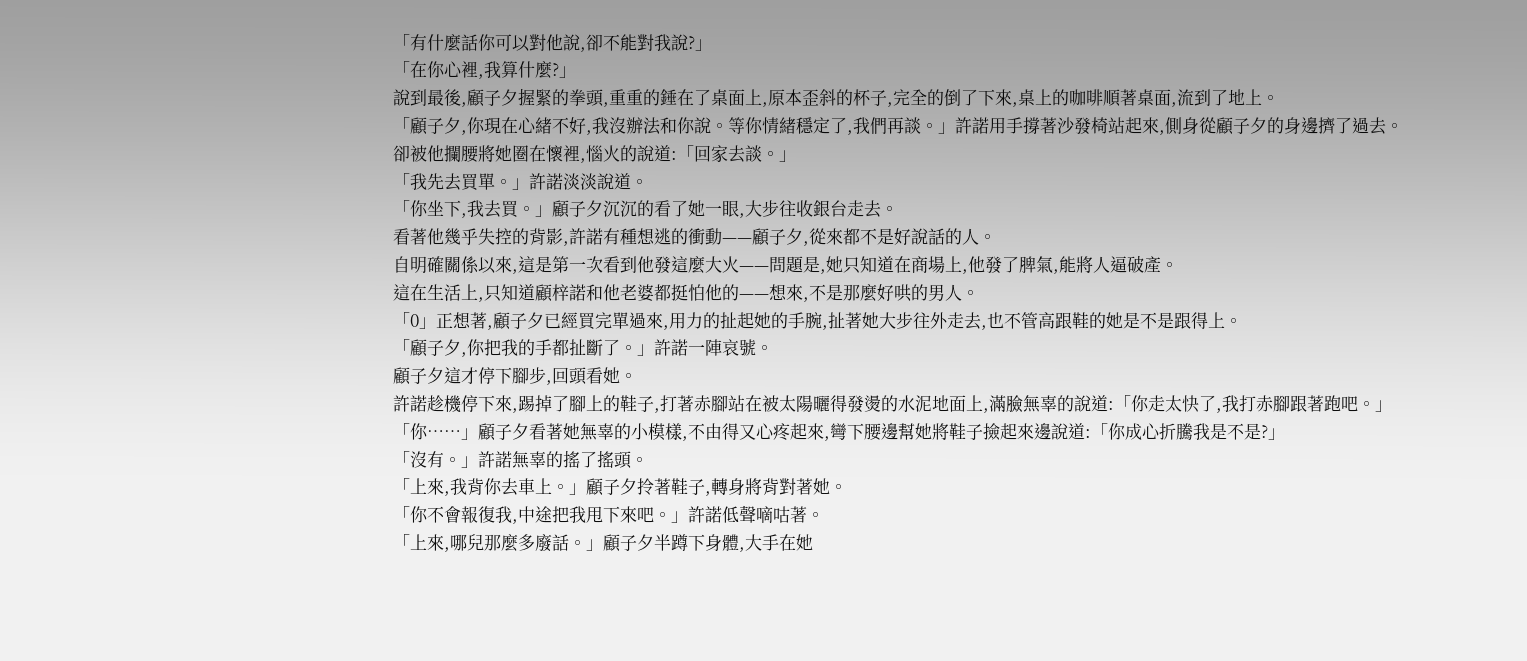「有什麼話你可以對他說,卻不能對我說?」
「在你心裡,我算什麼?」
說到最後,顧子夕握緊的拳頭,重重的錘在了桌面上,原本歪斜的杯子,完全的倒了下來,桌上的咖啡順著桌面,流到了地上。
「顧子夕,你現在心緒不好,我沒辦法和你說。等你情緒穩定了,我們再談。」許諾用手撐著沙發椅站起來,側身從顧子夕的身邊擠了過去。
卻被他攔腰將她圈在懷裡,惱火的說道:「回家去談。」
「我先去買單。」許諾淡淡說道。
「你坐下,我去買。」顧子夕沉沉的看了她一眼,大步往收銀台走去。
看著他幾乎失控的背影,許諾有種想逃的衝動——顧子夕,從來都不是好說話的人。
自明確關係以來,這是第一次看到他發這麼大火——問題是,她只知道在商場上,他發了脾氣,能將人逼破產。
這在生活上,只知道顧梓諾和他老婆都挺怕他的——想來,不是那麼好哄的男人。
「0」正想著,顧子夕已經買完單過來,用力的扯起她的手腕,扯著她大步往外走去,也不管高跟鞋的她是不是跟得上。
「顧子夕,你把我的手都扯斷了。」許諾一陣哀號。
顧子夕這才停下腳步,回頭看她。
許諾趁機停下來,踢掉了腳上的鞋子,打著赤腳站在被太陽曬得發燙的水泥地面上,滿臉無辜的說道:「你走太快了,我打赤腳跟著跑吧。」
「你……」顧子夕看著她無辜的小模樣,不由得又心疼起來,彎下腰邊幫她將鞋子撿起來邊說道:「你成心折騰我是不是?」
「沒有。」許諾無辜的搖了搖頭。
「上來,我背你去車上。」顧子夕拎著鞋子,轉身將背對著她。
「你不會報復我,中途把我甩下來吧。」許諾低聲嘀咕著。
「上來,哪兒那麼多廢話。」顧子夕半蹲下身體,大手在她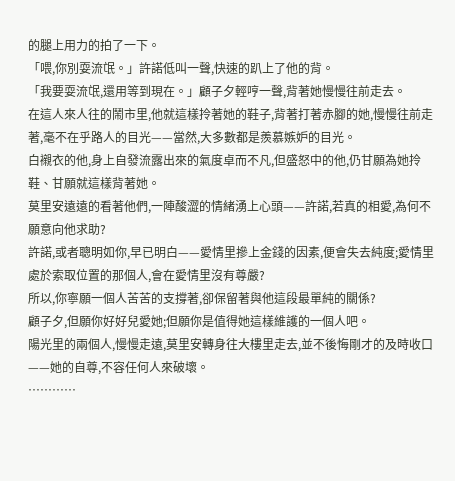的腿上用力的拍了一下。
「喂,你別耍流氓。」許諾低叫一聲,快速的趴上了他的背。
「我要耍流氓,還用等到現在。」顧子夕輕哼一聲,背著她慢慢往前走去。
在這人來人往的鬧市里,他就這樣拎著她的鞋子,背著打著赤腳的她,慢慢往前走著,毫不在乎路人的目光——當然,大多數都是羨慕嫉妒的目光。
白襯衣的他,身上自發流露出來的氣度卓而不凡,但盛怒中的他,仍甘願為她拎鞋、甘願就這樣背著她。
莫里安遠遠的看著他們,一陣酸澀的情緒湧上心頭——許諾,若真的相愛,為何不願意向他求助?
許諾,或者聰明如你,早已明白——愛情里摻上金錢的因素,便會失去純度;愛情里處於索取位置的那個人,會在愛情里沒有尊嚴?
所以,你寧願一個人苦苦的支撐著,卻保留著與他這段最單純的關係?
顧子夕,但願你好好兒愛她;但願你是值得她這樣維護的一個人吧。
陽光里的兩個人,慢慢走遠,莫里安轉身往大樓里走去,並不後悔剛才的及時收口——她的自尊,不容任何人來破壞。
…………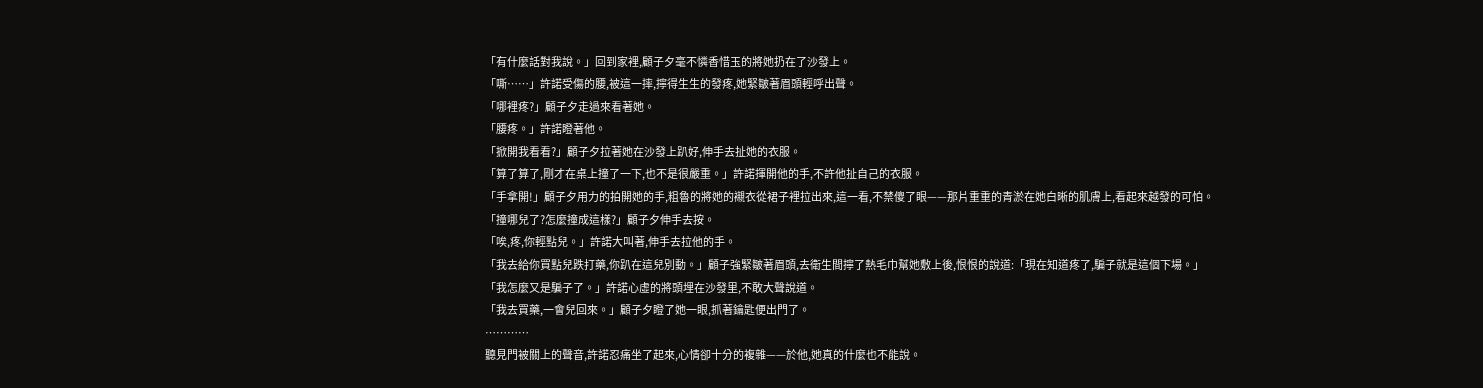「有什麼話對我說。」回到家裡,顧子夕毫不憐香惜玉的將她扔在了沙發上。
「嘶……」許諾受傷的腰,被這一摔,擰得生生的發疼,她緊皺著眉頭輕呼出聲。
「哪裡疼?」顧子夕走過來看著她。
「腰疼。」許諾瞪著他。
「掀開我看看?」顧子夕拉著她在沙發上趴好,伸手去扯她的衣服。
「算了算了,剛才在桌上撞了一下,也不是很嚴重。」許諾揮開他的手,不許他扯自己的衣服。
「手拿開!」顧子夕用力的拍開她的手,粗魯的將她的襯衣從裙子裡拉出來,這一看,不禁傻了眼——那片重重的青淤在她白晰的肌膚上,看起來越發的可怕。
「撞哪兒了?怎麼撞成這樣?」顧子夕伸手去按。
「唉,疼,你輕點兒。」許諾大叫著,伸手去拉他的手。
「我去給你買點兒跌打藥,你趴在這兒別動。」顧子強緊皺著眉頭,去衛生間擰了熱毛巾幫她敷上後,恨恨的說道:「現在知道疼了,騙子就是這個下場。」
「我怎麼又是騙子了。」許諾心虛的將頭埋在沙發里,不敢大聲說道。
「我去買藥,一會兒回來。」顧子夕瞪了她一眼,抓著鑰匙便出門了。
…………
聽見門被關上的聲音,許諾忍痛坐了起來,心情卻十分的複雜——於他,她真的什麼也不能說。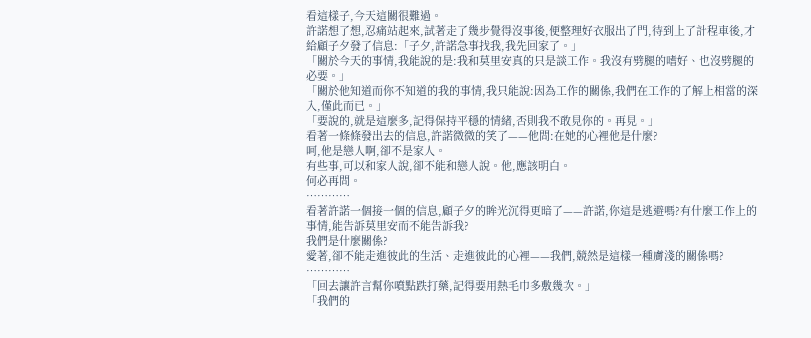看這樣子,今天這關很難過。
許諾想了想,忍痛站起來,試著走了幾步覺得沒事後,便整理好衣服出了門,待到上了計程車後,才給顧子夕發了信息:「子夕,許諾急事找我,我先回家了。」
「關於今天的事情,我能說的是:我和莫里安真的只是談工作。我沒有劈腿的嗜好、也沒劈腿的必要。」
「關於他知道而你不知道的我的事情,我只能說:因為工作的關係,我們在工作的了解上相當的深入,僅此而已。」
「要說的,就是這麼多,記得保持平穩的情緒,否則我不敢見你的。再見。」
看著一條條發出去的信息,許諾微微的笑了——他問:在她的心裡他是什麼?
呵,他是戀人啊,卻不是家人。
有些事,可以和家人說,卻不能和戀人說。他,應該明白。
何必再問。
…………
看著許諾一個接一個的信息,顧子夕的眸光沉得更暗了——許諾,你這是逃避嗎?有什麼工作上的事情,能告訴莫里安而不能告訴我?
我們是什麼關係?
愛著,卻不能走進彼此的生活、走進彼此的心裡——我們,競然是這樣一種膚淺的關係嗎?
…………
「回去讓許言幫你噴點跌打藥,記得要用熱毛巾多敷幾次。」
「我們的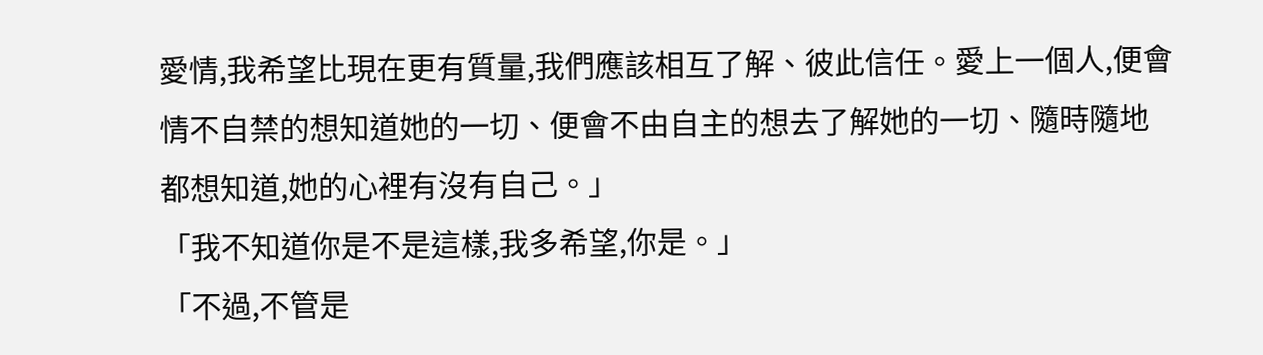愛情,我希望比現在更有質量,我們應該相互了解、彼此信任。愛上一個人,便會情不自禁的想知道她的一切、便會不由自主的想去了解她的一切、隨時隨地都想知道,她的心裡有沒有自己。」
「我不知道你是不是這樣,我多希望,你是。」
「不過,不管是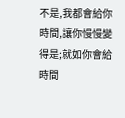不是,我都會給你時間,讓你慢慢變得是;就如你會給時間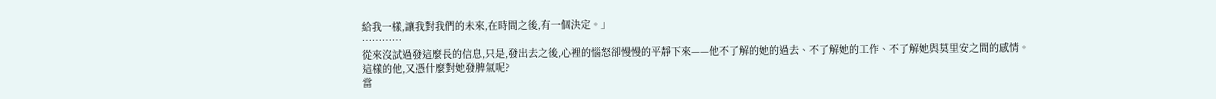給我一樣,讓我對我們的未來,在時間之後,有一個決定。」
…………
從來沒試過發這麼長的信息,只是,發出去之後,心裡的惱怒卻慢慢的平靜下來——他不了解的她的過去、不了解她的工作、不了解她與莫里安之間的感情。
這樣的他,又憑什麼對她發脾氣呢?
當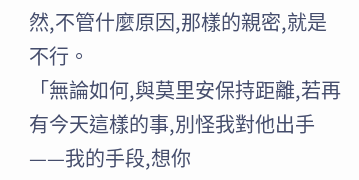然,不管什麼原因,那樣的親密,就是不行。
「無論如何,與莫里安保持距離,若再有今天這樣的事,別怪我對他出手——我的手段,想你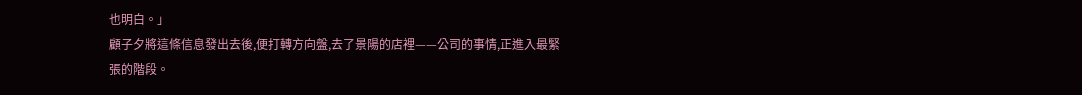也明白。」
顧子夕將這條信息發出去後,便打轉方向盤,去了景陽的店裡——公司的事情,正進入最緊張的階段。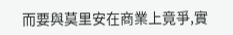而要與莫里安在商業上竟爭,實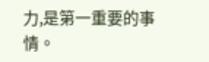力,是第一重要的事情。